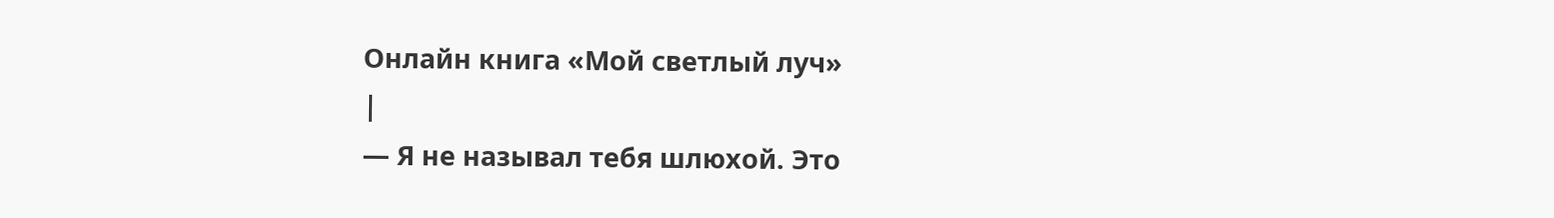Онлайн книга «Мой светлый луч»
|
— Я не называл тебя шлюхой. Это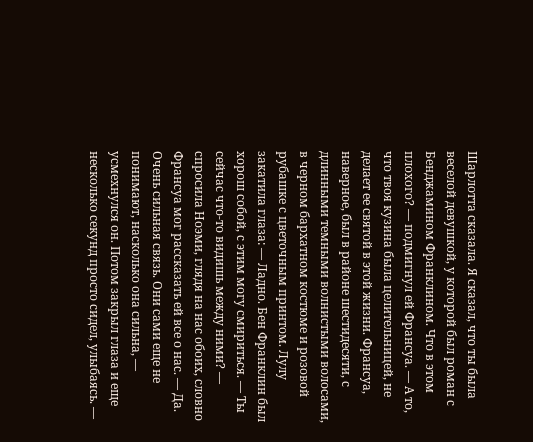Шарлотта сказала. Я сказал, что ты была веселой девушкой, у которой был роман с Бенджамином Франклином. Что в этом плохого? — подмигнул ей Франсуа. — А то, что твоя кузина была целительницей, не делает ее святой в этой жизни. Франсуа, наверное, был в районе шестидесяти, с длинными темными волнистыми волосами, в черном бархатном костюме и розовой рубашке с цветочным принтом. Лулу закатила глаза: — Ладно. Бен Франклин был хорош собой, с этим могу смириться. — Ты сейчас что-то видишь между ними? — спросила Ноэми, глядя на нас обоих, словно Франсуа мог рассказать ей все о нас. — Да. Очень сильная связь. Они сами еще не понимают, насколько она сильна, — усмехнулся он. Потом закрыл глаза и еще несколько секунд просто сидел, улыбаясь. —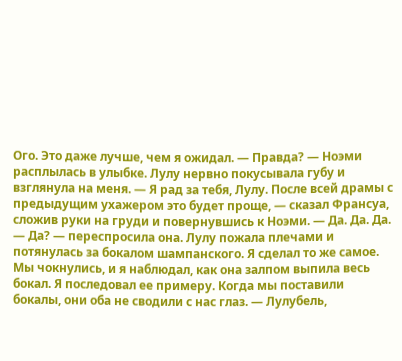Ого. Это даже лучше, чем я ожидал. — Правда? — Ноэми расплылась в улыбке. Лулу нервно покусывала губу и взглянула на меня. — Я рад за тебя, Лулу. После всей драмы с предыдущим ухажером это будет проще, — сказал Франсуа, сложив руки на груди и повернувшись к Ноэми. — Да. Да. Да. — Да? — переспросила она. Лулу пожала плечами и потянулась за бокалом шампанского. Я сделал то же самое. Мы чокнулись, и я наблюдал, как она залпом выпила весь бокал. Я последовал ее примеру. Когда мы поставили бокалы, они оба не сводили с нас глаз. — Лулубель,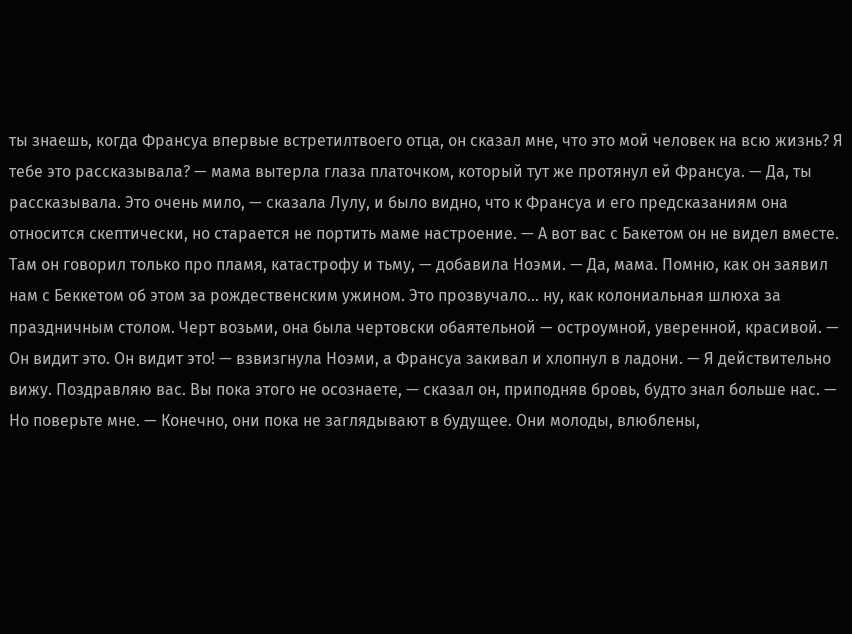ты знаешь, когда Франсуа впервые встретилтвоего отца, он сказал мне, что это мой человек на всю жизнь? Я тебе это рассказывала? — мама вытерла глаза платочком, который тут же протянул ей Франсуа. — Да, ты рассказывала. Это очень мило, — сказала Лулу, и было видно, что к Франсуа и его предсказаниям она относится скептически, но старается не портить маме настроение. — А вот вас с Бакетом он не видел вместе. Там он говорил только про пламя, катастрофу и тьму, — добавила Ноэми. — Да, мама. Помню, как он заявил нам с Беккетом об этом за рождественским ужином. Это прозвучало... ну, как колониальная шлюха за праздничным столом. Черт возьми, она была чертовски обаятельной — остроумной, уверенной, красивой. — Он видит это. Он видит это! — взвизгнула Ноэми, а Франсуа закивал и хлопнул в ладони. — Я действительно вижу. Поздравляю вас. Вы пока этого не осознаете, — сказал он, приподняв бровь, будто знал больше нас. — Но поверьте мне. — Конечно, они пока не заглядывают в будущее. Они молоды, влюблены,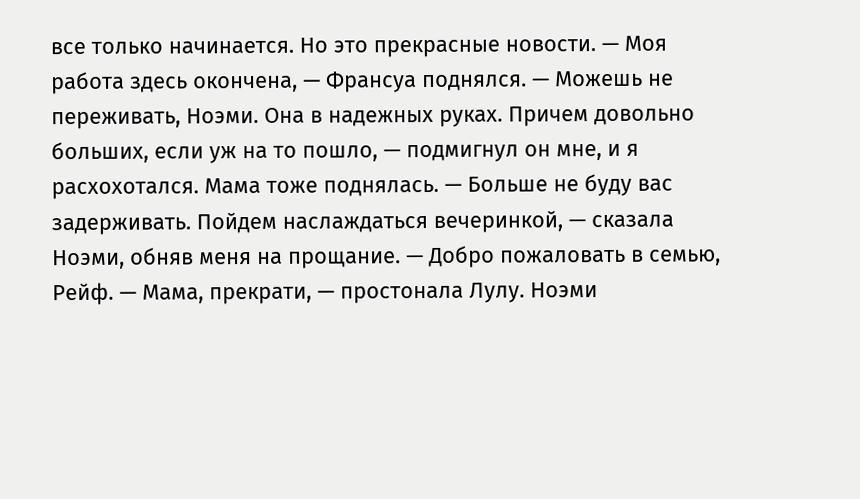все только начинается. Но это прекрасные новости. — Моя работа здесь окончена, — Франсуа поднялся. — Можешь не переживать, Ноэми. Она в надежных руках. Причем довольно больших, если уж на то пошло, — подмигнул он мне, и я расхохотался. Мама тоже поднялась. — Больше не буду вас задерживать. Пойдем наслаждаться вечеринкой, — сказала Ноэми, обняв меня на прощание. — Добро пожаловать в семью, Рейф. — Мама, прекрати, — простонала Лулу. Ноэми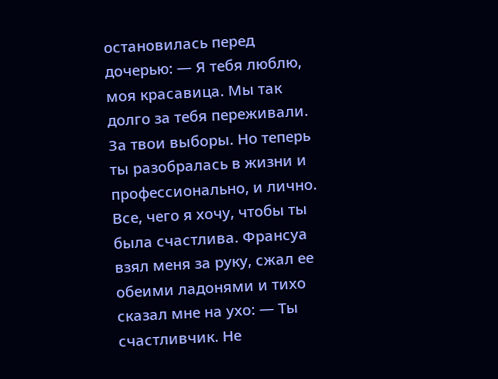остановилась перед дочерью: — Я тебя люблю, моя красавица. Мы так долго за тебя переживали. За твои выборы. Но теперь ты разобралась в жизни и профессионально, и лично. Все, чего я хочу, чтобы ты была счастлива. Франсуа взял меня за руку, сжал ее обеими ладонями и тихо сказал мне на ухо: — Ты счастливчик. Не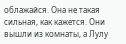облажайся. Она не такая сильная, как кажется. Они вышли из комнаты, а Лулу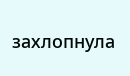захлопнула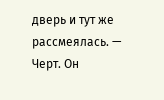дверь и тут же рассмеялась. — Черт. Он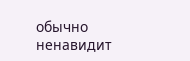обычно ненавидит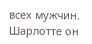всех мужчин. Шарлотте он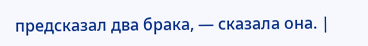предсказал два брака, — сказала она. |